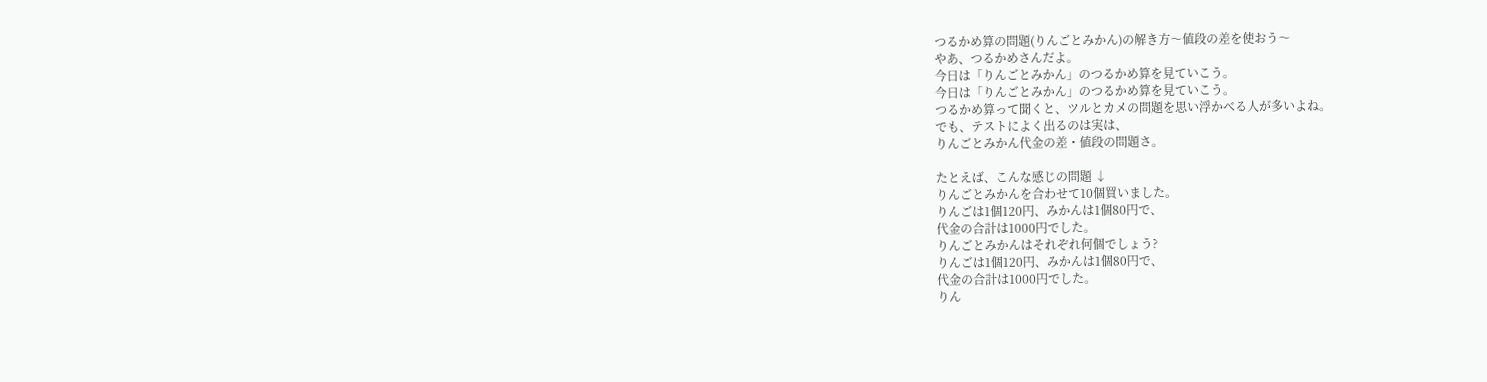つるかめ算の問題(りんごとみかん)の解き方〜値段の差を使おう〜
やあ、つるかめさんだよ。
今日は「りんごとみかん」のつるかめ算を見ていこう。
今日は「りんごとみかん」のつるかめ算を見ていこう。
つるかめ算って聞くと、ツルとカメの問題を思い浮かべる人が多いよね。
でも、テストによく出るのは実は、
りんごとみかん代金の差・値段の問題さ。

たとえば、こんな感じの問題 ↓
りんごとみかんを合わせて10個買いました。
りんごは1個120円、みかんは1個80円で、
代金の合計は1000円でした。
りんごとみかんはそれぞれ何個でしょう?
りんごは1個120円、みかんは1個80円で、
代金の合計は1000円でした。
りん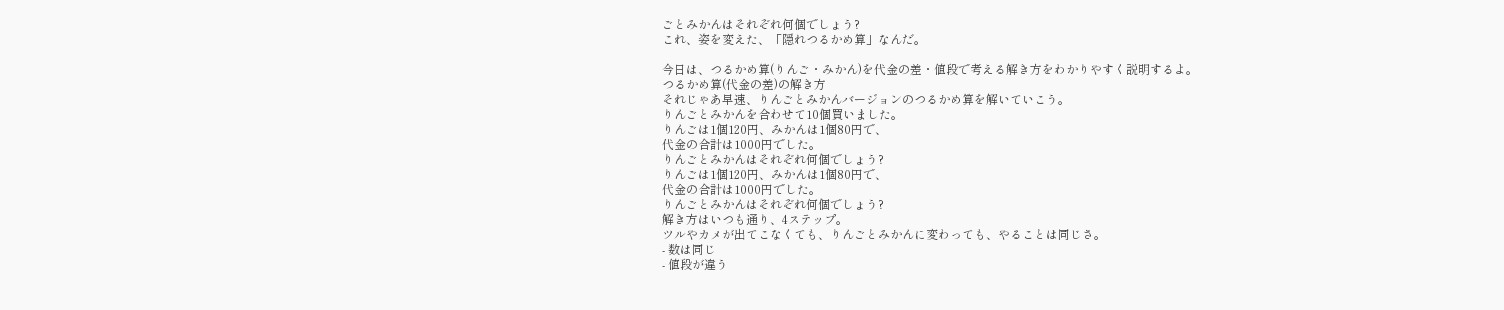ごとみかんはそれぞれ何個でしょう?
これ、姿を変えた、「隠れつるかめ算」なんだ。

今日は、つるかめ算(りんご・みかん)を代金の差・値段で考える解き方をわかりやすく説明するよ。
つるかめ算(代金の差)の解き方
それじゃあ早速、りんごとみかんバージョンのつるかめ算を解いていこう。
りんごとみかんを合わせて10個買いました。
りんごは1個120円、みかんは1個80円で、
代金の合計は1000円でした。
りんごとみかんはそれぞれ何個でしょう?
りんごは1個120円、みかんは1個80円で、
代金の合計は1000円でした。
りんごとみかんはそれぞれ何個でしょう?
解き方はいつも通り、4ステップ。
ツルやカメが出てこなくても、りんごとみかんに変わっても、やることは同じさ。
- 数は同じ
- 値段が違う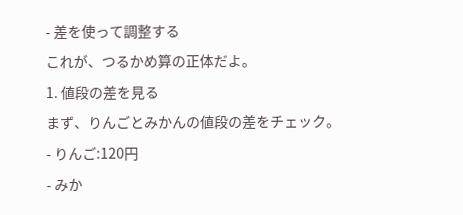- 差を使って調整する
これが、つるかめ算の正体だよ。
1. 値段の差を見る
まず、りんごとみかんの値段の差をチェック。
- りんご:120円
- みか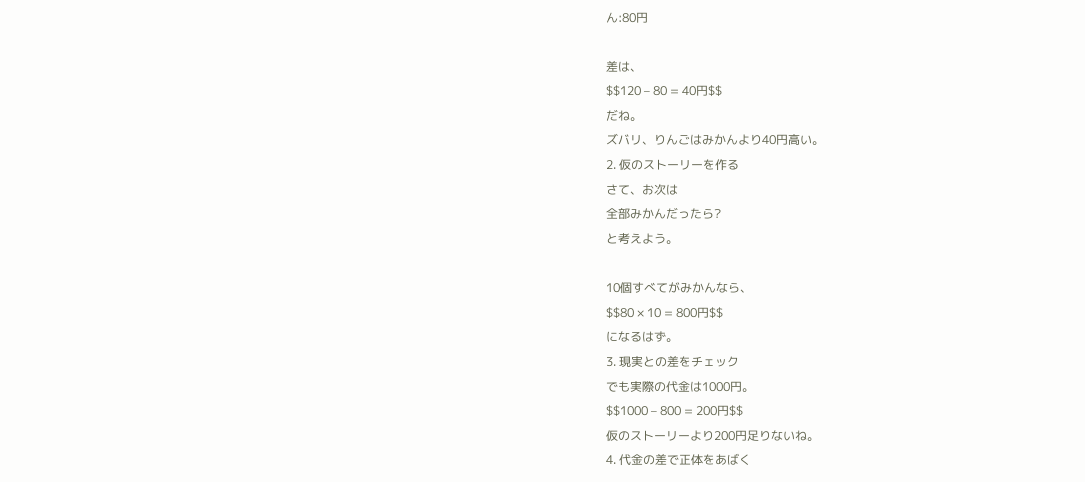ん:80円

差は、
$$120 – 80 = 40円$$
だね。
ズバリ、りんごはみかんより40円高い。
2. 仮のストーリーを作る
さて、お次は
全部みかんだったら?
と考えよう。

10個すべてがみかんなら、
$$80 × 10 = 800円$$
になるはず。
3. 現実との差をチェック
でも実際の代金は1000円。
$$1000 – 800 = 200円$$
仮のストーリーより200円足りないね。
4. 代金の差で正体をあばく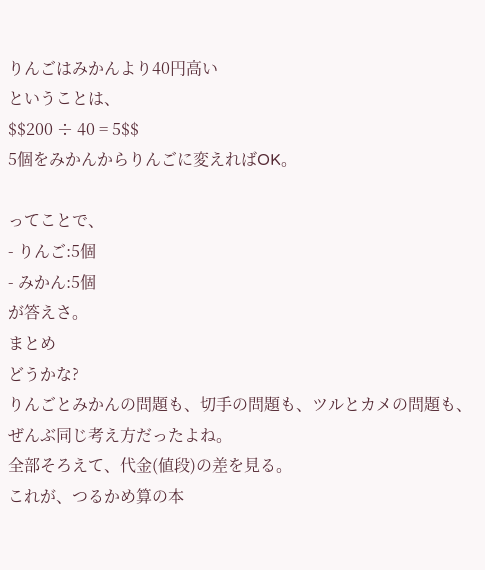りんごはみかんより40円高い
ということは、
$$200 ÷ 40 = 5$$
5個をみかんからりんごに変えればOK。

ってことで、
- りんご:5個
- みかん:5個
が答えさ。
まとめ
どうかな?
りんごとみかんの問題も、切手の問題も、ツルとカメの問題も、ぜんぶ同じ考え方だったよね。
全部そろえて、代金(値段)の差を見る。
これが、つるかめ算の本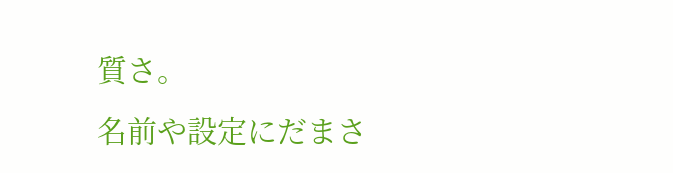質さ。
名前や設定にだまさ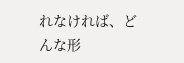れなければ、どんな形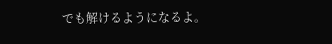でも解けるようになるよ。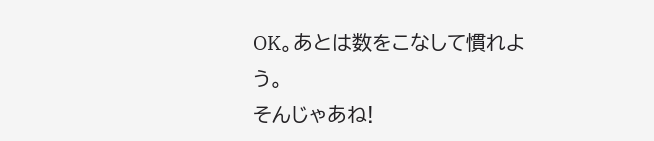OK。あとは数をこなして慣れよう。
そんじゃあね!